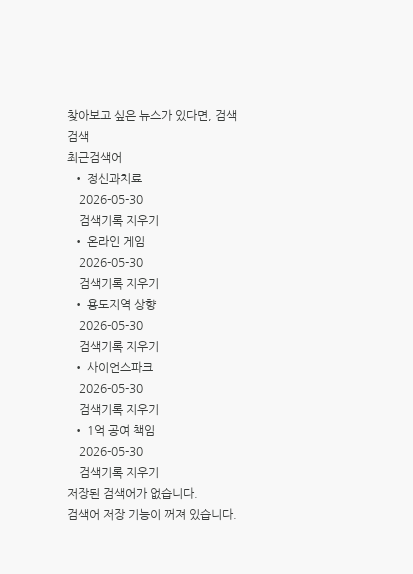찾아보고 싶은 뉴스가 있다면, 검색
검색
최근검색어
  • 정신과치료
    2026-05-30
    검색기록 지우기
  • 온라인 게임
    2026-05-30
    검색기록 지우기
  • 용도지역 상향
    2026-05-30
    검색기록 지우기
  • 사이언스파크
    2026-05-30
    검색기록 지우기
  • 1억 공여 책임
    2026-05-30
    검색기록 지우기
저장된 검색어가 없습니다.
검색어 저장 기능이 꺼져 있습니다.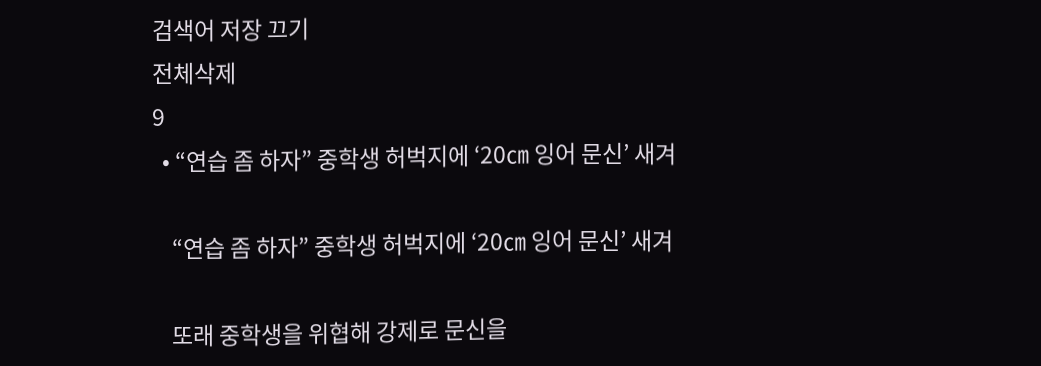검색어 저장 끄기
전체삭제
9
  • “연습 좀 하자” 중학생 허벅지에 ‘20㎝ 잉어 문신’ 새겨

    “연습 좀 하자” 중학생 허벅지에 ‘20㎝ 잉어 문신’ 새겨

    또래 중학생을 위협해 강제로 문신을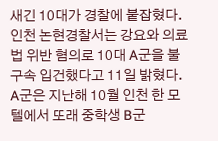새긴 10대가 경찰에 붙잡혔다. 인천 논현경찰서는 강요와 의료법 위반 혐의로 10대 A군을 불구속 입건했다고 11일 밝혔다. A군은 지난해 10월 인천 한 모텔에서 또래 중학생 B군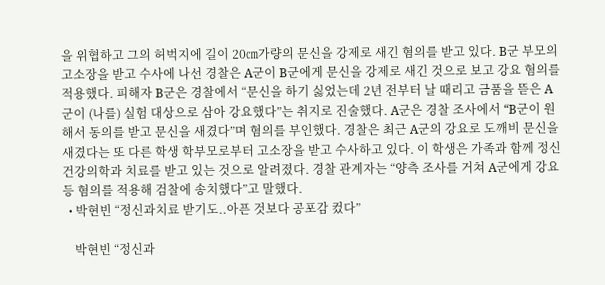을 위협하고 그의 허벅지에 길이 20㎝가량의 문신을 강제로 새긴 혐의를 받고 있다. B군 부모의 고소장을 받고 수사에 나선 경찰은 A군이 B군에게 문신을 강제로 새긴 것으로 보고 강요 혐의를 적용했다. 피해자 B군은 경찰에서 “문신을 하기 싫었는데 2년 전부터 날 때리고 금품을 뜯은 A군이 (나를) 실험 대상으로 삼아 강요했다”는 취지로 진술했다. A군은 경찰 조사에서 “B군이 원해서 동의를 받고 문신을 새겼다”며 혐의를 부인했다. 경찰은 최근 A군의 강요로 도깨비 문신을 새겼다는 또 다른 학생 학부모로부터 고소장을 받고 수사하고 있다. 이 학생은 가족과 함께 정신건강의학과 치료를 받고 있는 것으로 알려졌다. 경찰 관계자는 “양측 조사를 거쳐 A군에게 강요 등 혐의를 적용해 검찰에 송치했다”고 말했다.
  • 박현빈 “정신과치료 받기도..아픈 것보다 공포감 컸다”

    박현빈 “정신과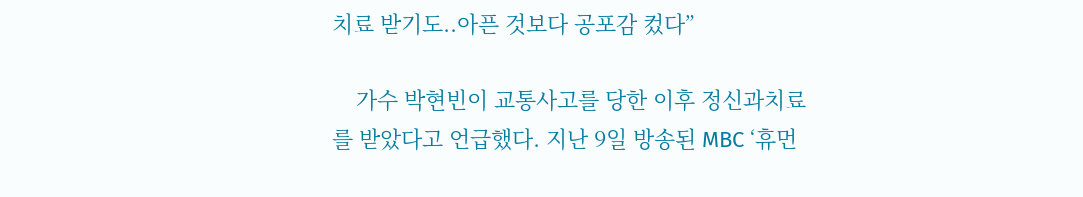치료 받기도..아픈 것보다 공포감 컸다”

    가수 박현빈이 교통사고를 당한 이후 정신과치료를 받았다고 언급했다. 지난 9일 방송된 MBC ‘휴먼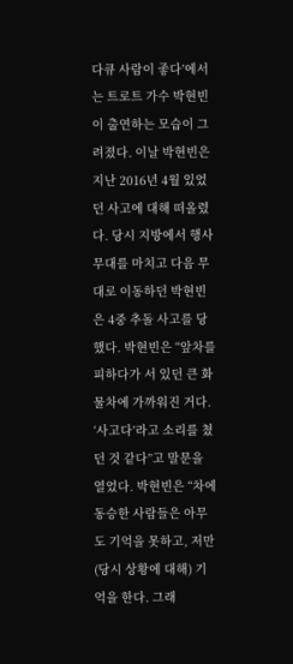다큐 사람이 좋다’에서는 트로트 가수 박현빈이 출연하는 모습이 그려졌다. 이날 박현빈은 지난 2016년 4월 있었던 사고에 대해 떠올렸다. 당시 지방에서 행사 무대를 마치고 다음 무대로 이동하던 박현빈은 4중 추돌 사고를 당했다. 박현빈은 “앞차를 피하다가 서 있던 큰 화물차에 가까워진 거다. ‘사고다’라고 소리를 쳤던 것 같다”고 말문을 열었다. 박현빈은 “차에 동승한 사람들은 아무도 기억을 못하고, 저만 (당시 상황에 대해) 기억을 한다. 그래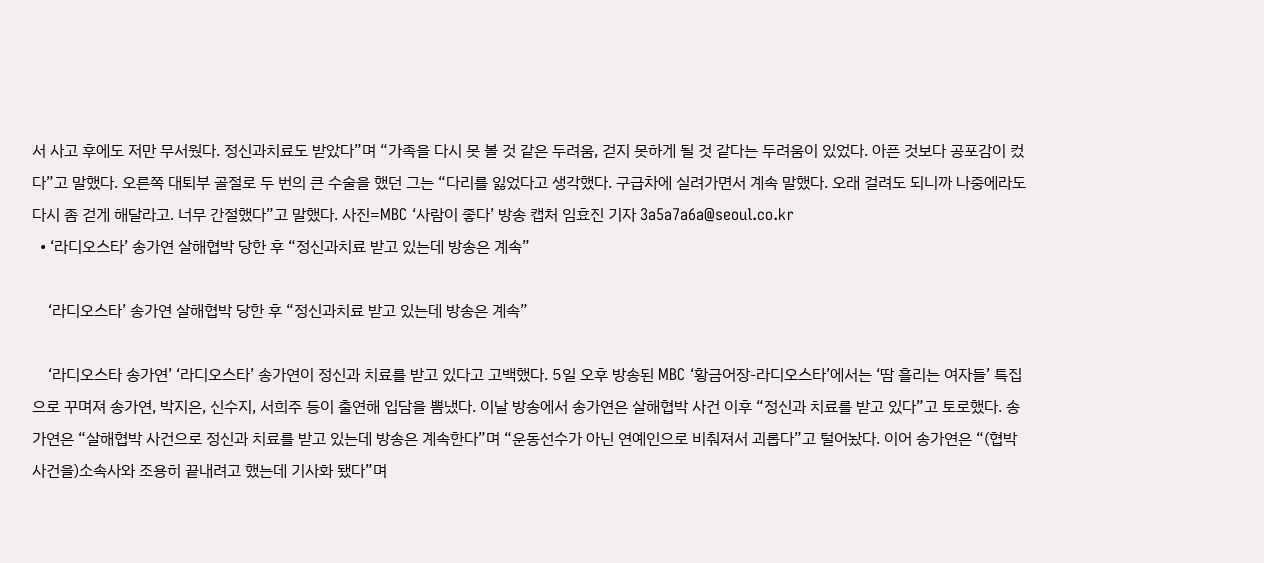서 사고 후에도 저만 무서웠다. 정신과치료도 받았다”며 “가족을 다시 못 볼 것 같은 두려움, 걷지 못하게 될 것 같다는 두려움이 있었다. 아픈 것보다 공포감이 컸다”고 말했다. 오른쪽 대퇴부 골절로 두 번의 큰 수술을 했던 그는 “다리를 잃었다고 생각했다. 구급차에 실려가면서 계속 말했다. 오래 걸려도 되니까 나중에라도 다시 좀 걷게 해달라고. 너무 간절했다”고 말했다. 사진=MBC ‘사람이 좋다’ 방송 캡처 임효진 기자 3a5a7a6a@seoul.co.kr
  • ‘라디오스타’ 송가연 살해협박 당한 후 “정신과치료 받고 있는데 방송은 계속”

    ‘라디오스타’ 송가연 살해협박 당한 후 “정신과치료 받고 있는데 방송은 계속”

    ‘라디오스타 송가연’ ‘라디오스타’ 송가연이 정신과 치료를 받고 있다고 고백했다. 5일 오후 방송된 MBC ‘황금어장-라디오스타’에서는 ‘땀 흘리는 여자들’ 특집으로 꾸며져 송가연, 박지은, 신수지, 서희주 등이 출연해 입담을 뽐냈다. 이날 방송에서 송가연은 살해협박 사건 이후 “정신과 치료를 받고 있다”고 토로했다. 송가연은 “살해협박 사건으로 정신과 치료를 받고 있는데 방송은 계속한다”며 “운동선수가 아닌 연예인으로 비춰져서 괴롭다”고 털어놨다. 이어 송가연은 “(협박사건을)소속사와 조용히 끝내려고 했는데 기사화 됐다”며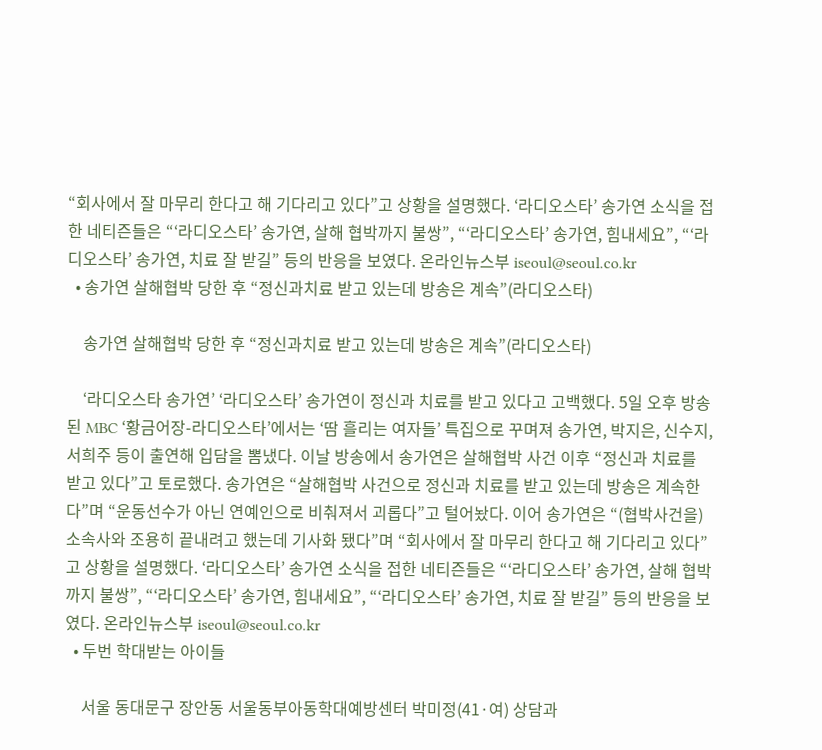“회사에서 잘 마무리 한다고 해 기다리고 있다”고 상황을 설명했다. ‘라디오스타’ 송가연 소식을 접한 네티즌들은 “‘라디오스타’ 송가연, 살해 협박까지 불쌍”, “‘라디오스타’ 송가연, 힘내세요”, “‘라디오스타’ 송가연, 치료 잘 받길” 등의 반응을 보였다. 온라인뉴스부 iseoul@seoul.co.kr
  • 송가연 살해협박 당한 후 “정신과치료 받고 있는데 방송은 계속”(라디오스타)

    송가연 살해협박 당한 후 “정신과치료 받고 있는데 방송은 계속”(라디오스타)

    ‘라디오스타 송가연’ ‘라디오스타’ 송가연이 정신과 치료를 받고 있다고 고백했다. 5일 오후 방송된 MBC ‘황금어장-라디오스타’에서는 ‘땀 흘리는 여자들’ 특집으로 꾸며져 송가연, 박지은, 신수지, 서희주 등이 출연해 입담을 뽐냈다. 이날 방송에서 송가연은 살해협박 사건 이후 “정신과 치료를 받고 있다”고 토로했다. 송가연은 “살해협박 사건으로 정신과 치료를 받고 있는데 방송은 계속한다”며 “운동선수가 아닌 연예인으로 비춰져서 괴롭다”고 털어놨다. 이어 송가연은 “(협박사건을)소속사와 조용히 끝내려고 했는데 기사화 됐다”며 “회사에서 잘 마무리 한다고 해 기다리고 있다”고 상황을 설명했다. ‘라디오스타’ 송가연 소식을 접한 네티즌들은 “‘라디오스타’ 송가연, 살해 협박까지 불쌍”, “‘라디오스타’ 송가연, 힘내세요”, “‘라디오스타’ 송가연, 치료 잘 받길” 등의 반응을 보였다. 온라인뉴스부 iseoul@seoul.co.kr
  • 두번 학대받는 아이들

    서울 동대문구 장안동 서울동부아동학대예방센터 박미정(41·여) 상담과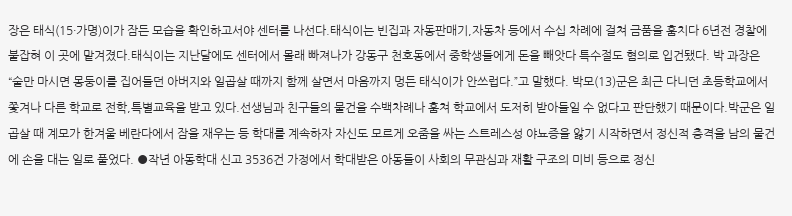장은 태식(15·가명)이가 잠든 모습을 확인하고서야 센터를 나선다.태식이는 빈집과 자동판매기,자동차 등에서 수십 차례에 걸쳐 금품을 훔치다 6년전 경찰에 붙잡혀 이 곳에 맡겨졌다.태식이는 지난달에도 센터에서 몰래 빠져나가 강동구 천호동에서 중학생들에게 돈을 빼앗다 특수절도 혐의로 입건됐다. 박 과장은 “술만 마시면 몽둥이를 집어들던 아버지와 일곱살 때까지 함께 살면서 마음까지 멍든 태식이가 안쓰럽다.”고 말했다. 박모(13)군은 최근 다니던 초등학교에서 쫓겨나 다른 학교로 전학,특별교육을 받고 있다.선생님과 친구들의 물건을 수백차례나 훔쳐 학교에서 도저히 받아들일 수 없다고 판단했기 때문이다.박군은 일곱살 때 계모가 한겨울 베란다에서 잠을 재우는 등 학대를 계속하자 자신도 모르게 오줌을 싸는 스트레스성 야뇨증을 앓기 시작하면서 정신적 충격을 남의 물건에 손을 대는 일로 풀었다. ●작년 아동학대 신고 3536건 가정에서 학대받은 아동들이 사회의 무관심과 재활 구조의 미비 등으로 정신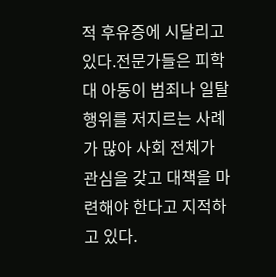적 후유증에 시달리고 있다.전문가들은 피학대 아동이 범죄나 일탈행위를 저지르는 사례가 많아 사회 전체가 관심을 갖고 대책을 마련해야 한다고 지적하고 있다.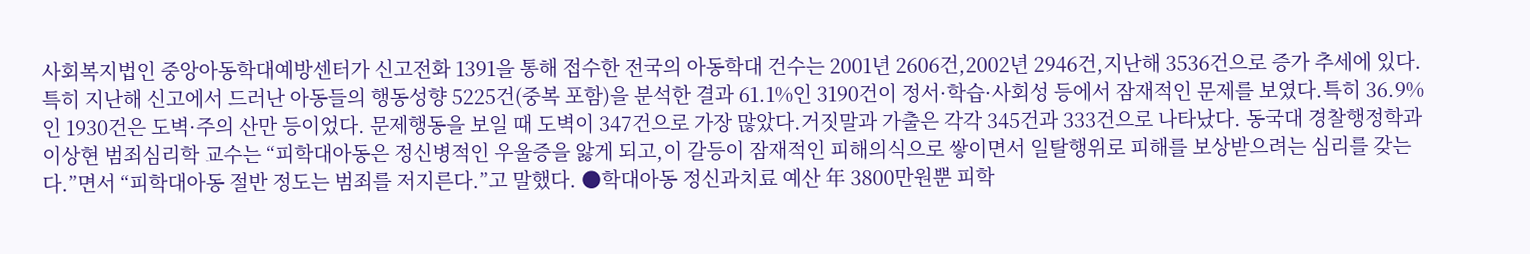사회복지법인 중앙아동학대예방센터가 신고전화 1391을 통해 접수한 전국의 아동학대 건수는 2001년 2606건,2002년 2946건,지난해 3536건으로 증가 추세에 있다.특히 지난해 신고에서 드러난 아동들의 행동성향 5225건(중복 포함)을 분석한 결과 61.1%인 3190건이 정서·학습·사회성 등에서 잠재적인 문제를 보였다.특히 36.9%인 1930건은 도벽·주의 산만 등이었다. 문제행동을 보일 때 도벽이 347건으로 가장 많았다.거짓말과 가출은 각각 345건과 333건으로 나타났다. 동국대 경찰행정학과 이상현 범죄심리학 교수는 “피학대아동은 정신병적인 우울증을 앓게 되고,이 갈등이 잠재적인 피해의식으로 쌓이면서 일탈행위로 피해를 보상받으려는 심리를 갖는다.”면서 “피학대아동 절반 정도는 범죄를 저지른다.”고 말했다. ●학대아동 정신과치료 예산 年 3800만원뿐 피학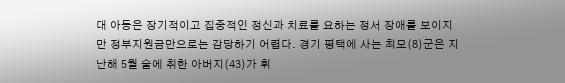대 아동은 장기적이고 집중적인 정신과 치료를 요하는 정서 장애를 보이지만 정부지원금만으로는 감당하기 어렵다. 경기 평택에 사는 최모(8)군은 지난해 5월 술에 취한 아버지(43)가 휘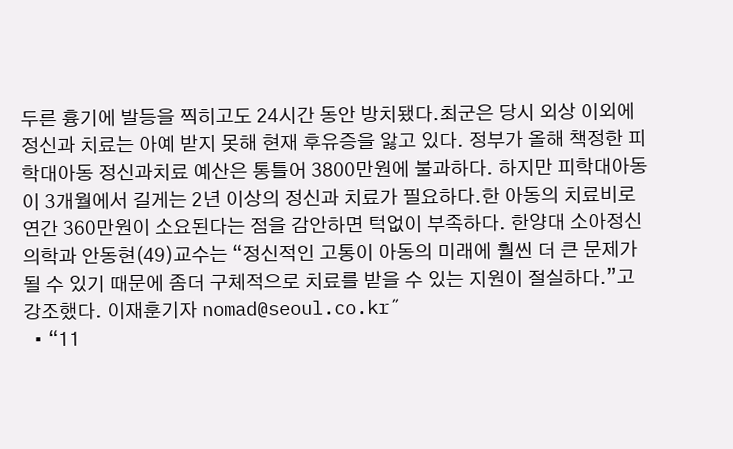두른 흉기에 발등을 찍히고도 24시간 동안 방치됐다.최군은 당시 외상 이외에 정신과 치료는 아예 받지 못해 현재 후유증을 앓고 있다. 정부가 올해 책정한 피학대아동 정신과치료 예산은 통틀어 3800만원에 불과하다. 하지만 피학대아동이 3개월에서 길게는 2년 이상의 정신과 치료가 필요하다.한 아동의 치료비로 연간 360만원이 소요된다는 점을 감안하면 턱없이 부족하다. 한양대 소아정신의학과 안동현(49)교수는 “정신적인 고통이 아동의 미래에 훨씬 더 큰 문제가 될 수 있기 때문에 좀더 구체적으로 치료를 받을 수 있는 지원이 절실하다.”고 강조했다. 이재훈기자 nomad@seoul.co.kr˝
  • “11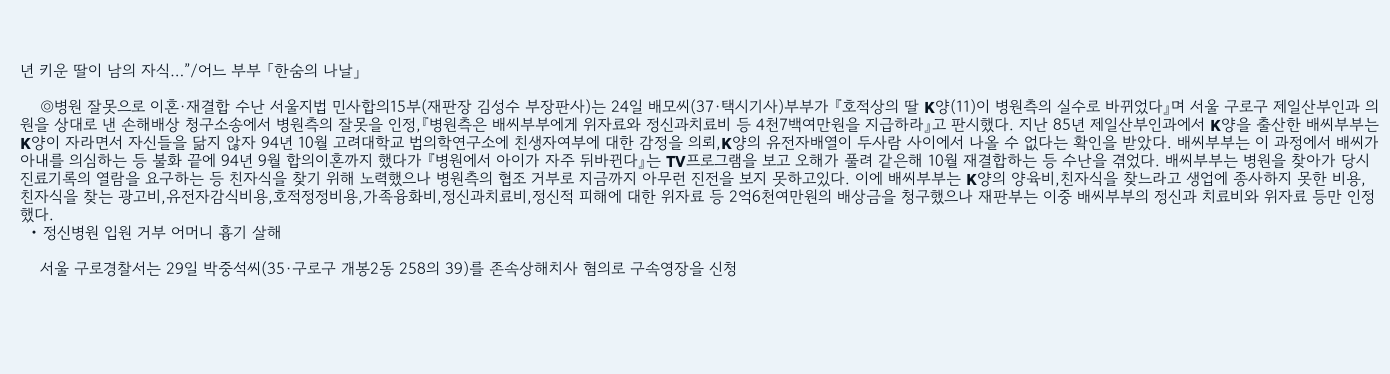년 키운 딸이 남의 자식…”/어느 부부 「한숨의 나날」

    ◎병원 잘못으로 이혼·재결합 수난 서울지법 민사합의15부(재판장 김성수 부장판사)는 24일 배모씨(37·택시기사)부부가 『호적상의 딸 K양(11)이 병원측의 실수로 바뀌었다』며 서울 구로구 제일산부인과 의원을 상대로 낸 손해배상 청구소송에서 병원측의 잘못을 인정,『병원측은 배씨부부에게 위자료와 정신과치료비 등 4천7백여만원을 지급하라』고 판시했다. 지난 85년 제일산부인과에서 K양을 출산한 배씨부부는 K양이 자라면서 자신들을 닮지 않자 94년 10월 고려대학교 법의학연구소에 친생자여부에 대한 감정을 의뢰,K양의 유전자배열이 두사람 사이에서 나올 수 없다는 확인을 받았다. 배씨부부는 이 과정에서 배씨가 아내를 의심하는 등 불화 끝에 94년 9월 합의이혼까지 했다가 『병원에서 아이가 자주 뒤바뀐다』는 TV프로그램을 보고 오해가 풀려 같은해 10월 재결합하는 등 수난을 겪었다. 배씨부부는 병원을 찾아가 당시 진료기록의 열람을 요구하는 등 친자식을 찾기 위해 노력했으나 병원측의 협조 거부로 지금까지 아무런 진전을 보지 못하고있다. 이에 배씨부부는 K양의 양육비,친자식을 찾느라고 생업에 종사하지 못한 비용,친자식을 찾는 광고비,유전자감식비용,호적정정비용,가족융화비,정신과치료비,정신적 피해에 대한 위자료 등 2억6천여만원의 배상금을 청구했으나 재판부는 이중 배씨부부의 정신과 치료비와 위자료 등만 인정했다.
  • 정신병원 입원 거부 어머니 흉기 살해

    서울 구로경찰서는 29일 박중석씨(35·구로구 개봉2동 258의 39)를 존속상해치사 혐의로 구속영장을 신청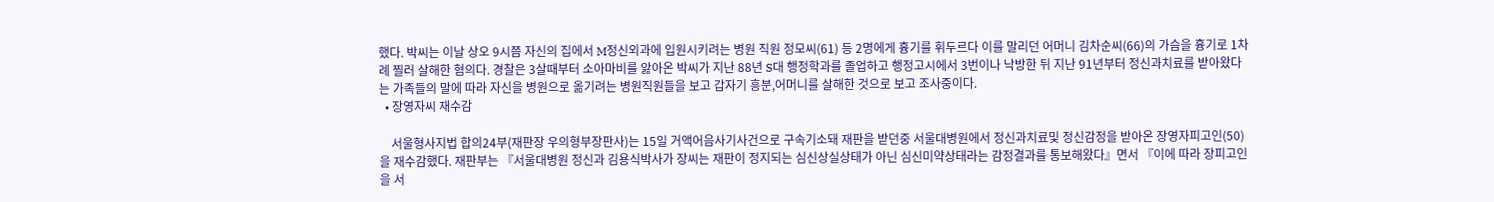했다. 박씨는 이날 상오 9시쯤 자신의 집에서 M정신외과에 입원시키려는 병원 직원 정모씨(61) 등 2명에게 흉기를 휘두르다 이를 말리던 어머니 김차순씨(66)의 가슴을 흉기로 1차례 찔러 살해한 혐의다. 경찰은 3살때부터 소아마비를 앓아온 박씨가 지난 88년 S대 행정학과를 졸업하고 행정고시에서 3번이나 낙방한 뒤 지난 91년부터 정신과치료를 받아왔다는 가족들의 말에 따라 자신을 병원으로 옮기려는 병원직원들을 보고 갑자기 흥분,어머니를 살해한 것으로 보고 조사중이다.
  • 장영자씨 재수감

    서울형사지법 합의24부(재판장 우의형부장판사)는 15일 거액어음사기사건으로 구속기소돼 재판을 받던중 서울대병원에서 정신과치료및 정신감정을 받아온 장영자피고인(50)을 재수감했다. 재판부는 『서울대병원 정신과 김용식박사가 장씨는 재판이 정지되는 심신상실상태가 아닌 심신미약상태라는 감정결과를 통보해왔다』면서 『이에 따라 장피고인을 서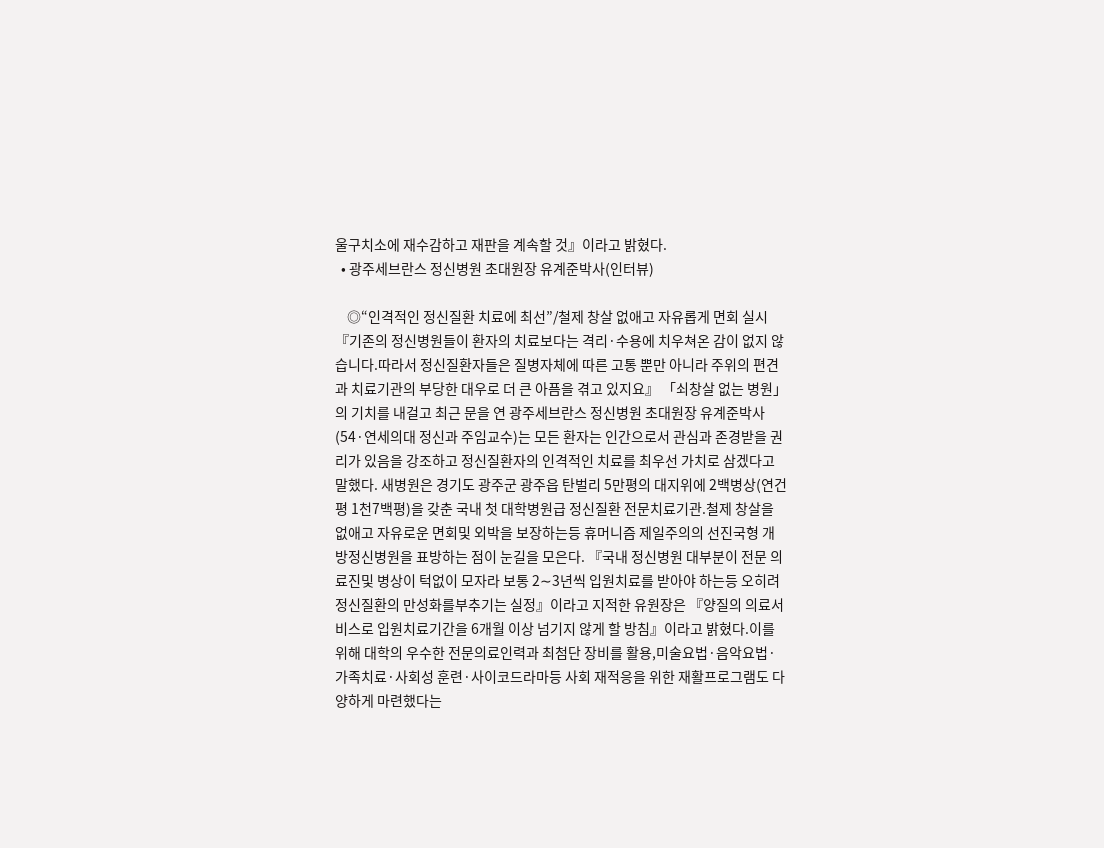울구치소에 재수감하고 재판을 계속할 것』이라고 밝혔다.
  • 광주세브란스 정신병원 초대원장 유계준박사(인터뷰)

    ◎“인격적인 정신질환 치료에 최선”/철제 창살 없애고 자유롭게 면회 실시 『기존의 정신병원들이 환자의 치료보다는 격리·수용에 치우쳐온 감이 없지 않습니다.따라서 정신질환자들은 질병자체에 따른 고통 뿐만 아니라 주위의 편견과 치료기관의 부당한 대우로 더 큰 아픔을 겪고 있지요』 「쇠창살 없는 병원」의 기치를 내걸고 최근 문을 연 광주세브란스 정신병원 초대원장 유계준박사(54·연세의대 정신과 주임교수)는 모든 환자는 인간으로서 관심과 존경받을 권리가 있음을 강조하고 정신질환자의 인격적인 치료를 최우선 가치로 삼겠다고 말했다. 새병원은 경기도 광주군 광주읍 탄벌리 5만평의 대지위에 2백병상(연건평 1천7백평)을 갖춘 국내 첫 대학병원급 정신질환 전문치료기관.철제 창살을 없애고 자유로운 면회및 외박을 보장하는등 휴머니즘 제일주의의 선진국형 개방정신병원을 표방하는 점이 눈길을 모은다. 『국내 정신병원 대부분이 전문 의료진및 병상이 턱없이 모자라 보통 2∼3년씩 입원치료를 받아야 하는등 오히려 정신질환의 만성화를부추기는 실정』이라고 지적한 유원장은 『양질의 의료서비스로 입원치료기간을 6개월 이상 넘기지 않게 할 방침』이라고 밝혔다.이를 위해 대학의 우수한 전문의료인력과 최첨단 장비를 활용,미술요법·음악요법·가족치료·사회성 훈련·사이코드라마등 사회 재적응을 위한 재활프로그램도 다양하게 마련했다는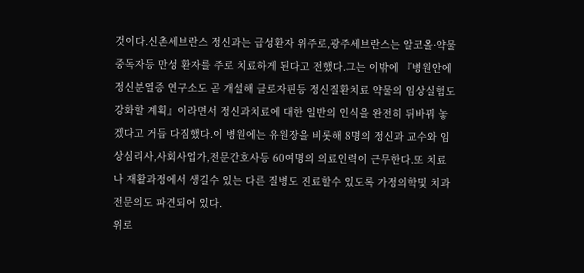것이다.신촌세브란스 정신과는 급성환자 위주로,광주세브란스는 알코올·약물중독자등 만성 환자를 주로 치료하게 된다고 전했다.그는 이밖에 『병원안에 정신분열증 연구소도 곧 개설해 클로자핀등 정신질환치료 약물의 임상실험도 강화할 계획』이라면서 정신과치료에 대한 일반의 인식을 완전히 뒤바꿔 놓겠다고 거듭 다짐했다.이 병원에는 유원장을 비롯해 8명의 정신과 교수와 임상심리사,사회사업가,전문간호사등 60여명의 의료인력이 근무한다.또 치료나 재활과정에서 생길수 있는 다른 질병도 진료할수 있도록 가정의학및 치과 전문의도 파견되어 있다.
위로